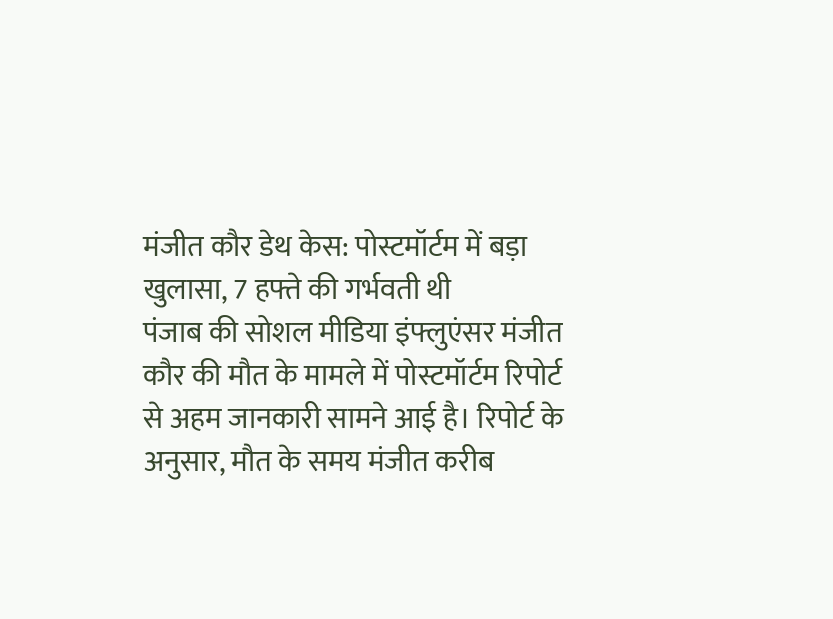मंजीत कौर डेथ केस: पोस्टमॉर्टम में बड़ा खुलासा, 7 हफ्ते की गर्भवती थी
पंजाब की सोशल मीडिया इंफ्लुएंसर मंजीत कौर की मौत के मामले में पोस्टमॉर्टम रिपोर्ट से अहम जानकारी सामने आई है। रिपोर्ट के अनुसार, मौत के समय मंजीत करीब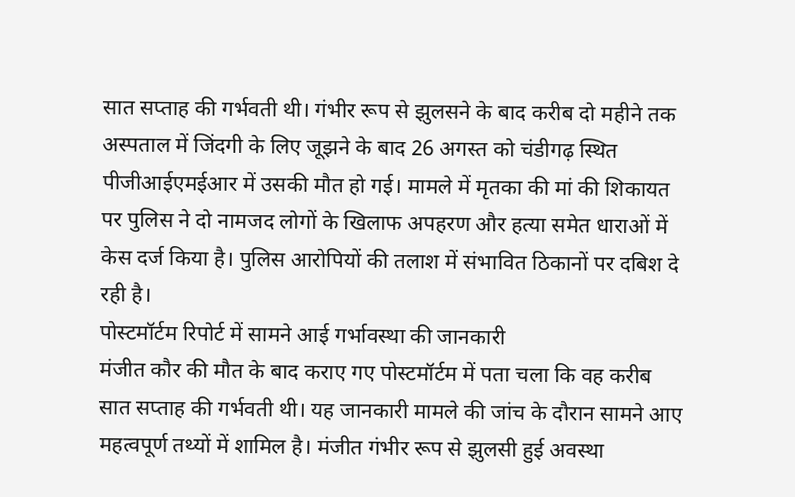सात सप्ताह की गर्भवती थी। गंभीर रूप से झुलसने के बाद करीब दो महीने तक अस्पताल में जिंदगी के लिए जूझने के बाद 26 अगस्त को चंडीगढ़ स्थित पीजीआईएमईआर में उसकी मौत हो गई। मामले में मृतका की मां की शिकायत पर पुलिस ने दो नामजद लोगों के खिलाफ अपहरण और हत्या समेत धाराओं में केस दर्ज किया है। पुलिस आरोपियों की तलाश में संभावित ठिकानों पर दबिश दे रही है।
पोस्टमॉर्टम रिपोर्ट में सामने आई गर्भावस्था की जानकारी
मंजीत कौर की मौत के बाद कराए गए पोस्टमॉर्टम में पता चला कि वह करीब सात सप्ताह की गर्भवती थी। यह जानकारी मामले की जांच के दौरान सामने आए महत्वपूर्ण तथ्यों में शामिल है। मंजीत गंभीर रूप से झुलसी हुई अवस्था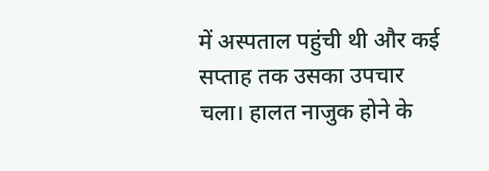में अस्पताल पहुंची थी और कई सप्ताह तक उसका उपचार चला। हालत नाजुक होने के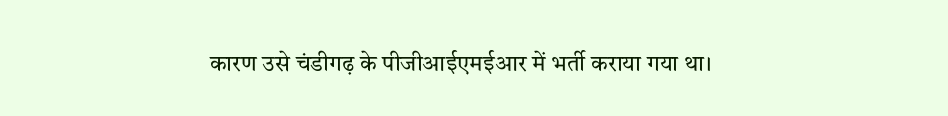कारण उसे चंडीगढ़ के पीजीआईएमईआर में भर्ती कराया गया था।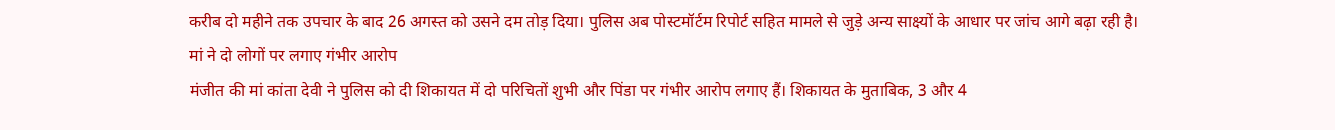करीब दो महीने तक उपचार के बाद 26 अगस्त को उसने दम तोड़ दिया। पुलिस अब पोस्टमॉर्टम रिपोर्ट सहित मामले से जुड़े अन्य साक्ष्यों के आधार पर जांच आगे बढ़ा रही है।
मां ने दो लोगों पर लगाए गंभीर आरोप
मंजीत की मां कांता देवी ने पुलिस को दी शिकायत में दो परिचितों शुभी और पिंडा पर गंभीर आरोप लगाए हैं। शिकायत के मुताबिक, 3 और 4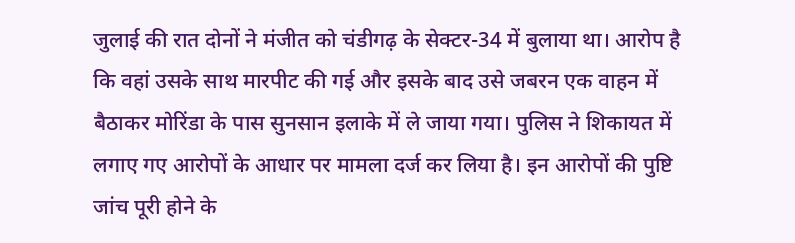जुलाई की रात दोनों ने मंजीत को चंडीगढ़ के सेक्टर-34 में बुलाया था। आरोप है कि वहां उसके साथ मारपीट की गई और इसके बाद उसे जबरन एक वाहन में बैठाकर मोरिंडा के पास सुनसान इलाके में ले जाया गया। पुलिस ने शिकायत में लगाए गए आरोपों के आधार पर मामला दर्ज कर लिया है। इन आरोपों की पुष्टि जांच पूरी होने के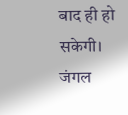बाद ही हो सकेगी।
जंगल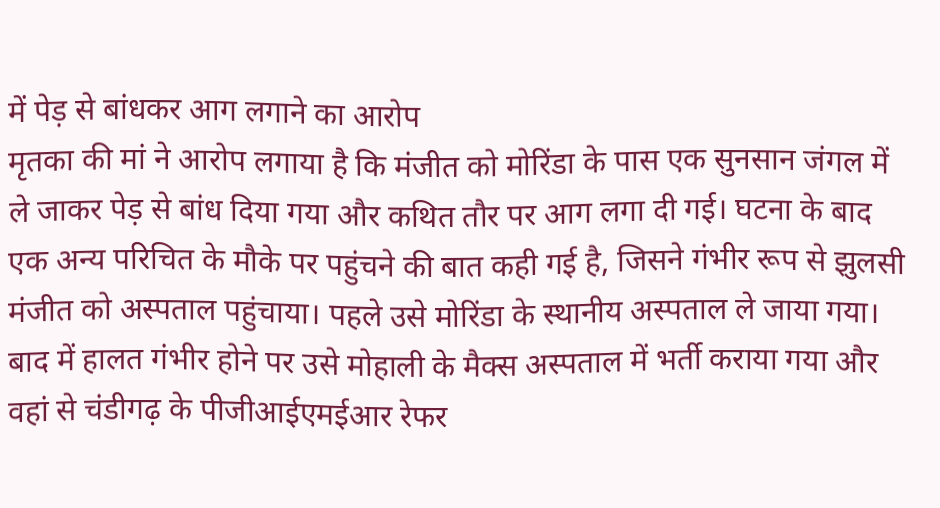में पेड़ से बांधकर आग लगाने का आरोप
मृतका की मां ने आरोप लगाया है कि मंजीत को मोरिंडा के पास एक सुनसान जंगल में ले जाकर पेड़ से बांध दिया गया और कथित तौर पर आग लगा दी गई। घटना के बाद एक अन्य परिचित के मौके पर पहुंचने की बात कही गई है, जिसने गंभीर रूप से झुलसी मंजीत को अस्पताल पहुंचाया। पहले उसे मोरिंडा के स्थानीय अस्पताल ले जाया गया। बाद में हालत गंभीर होने पर उसे मोहाली के मैक्स अस्पताल में भर्ती कराया गया और वहां से चंडीगढ़ के पीजीआईएमईआर रेफर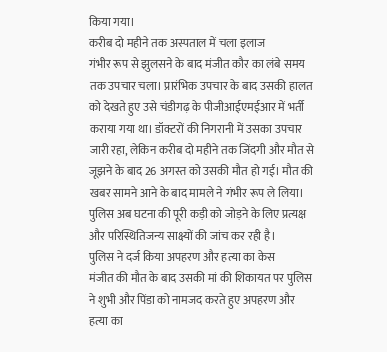किया गया।
करीब दो महीने तक अस्पताल में चला इलाज
गंभीर रूप से झुलसने के बाद मंजीत कौर का लंबे समय तक उपचार चला। प्रारंभिक उपचार के बाद उसकी हालत को देखते हुए उसे चंडीगढ़ के पीजीआईएमईआर में भर्ती कराया गया था। डॉक्टरों की निगरानी में उसका उपचार जारी रहा, लेकिन करीब दो महीने तक जिंदगी और मौत से जूझने के बाद 26 अगस्त को उसकी मौत हो गई। मौत की खबर सामने आने के बाद मामले ने गंभीर रूप ले लिया। पुलिस अब घटना की पूरी कड़ी को जोड़ने के लिए प्रत्यक्ष और परिस्थितिजन्य साक्ष्यों की जांच कर रही है।
पुलिस ने दर्ज किया अपहरण और हत्या का केस
मंजीत की मौत के बाद उसकी मां की शिकायत पर पुलिस ने शुभी और पिंडा को नामजद करते हुए अपहरण और हत्या का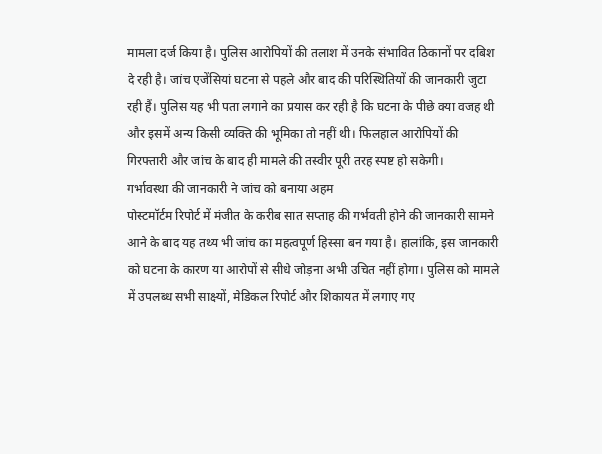मामला दर्ज किया है। पुलिस आरोपियों की तलाश में उनके संभावित ठिकानों पर दबिश दे रही है। जांच एजेंसियां घटना से पहले और बाद की परिस्थितियों की जानकारी जुटा रही हैं। पुलिस यह भी पता लगाने का प्रयास कर रही है कि घटना के पीछे क्या वजह थी और इसमें अन्य किसी व्यक्ति की भूमिका तो नहीं थी। फिलहाल आरोपियों की गिरफ्तारी और जांच के बाद ही मामले की तस्वीर पूरी तरह स्पष्ट हो सकेगी।
गर्भावस्था की जानकारी ने जांच को बनाया अहम
पोस्टमॉर्टम रिपोर्ट में मंजीत के करीब सात सप्ताह की गर्भवती होने की जानकारी सामने आने के बाद यह तथ्य भी जांच का महत्वपूर्ण हिस्सा बन गया है। हालांकि, इस जानकारी को घटना के कारण या आरोपों से सीधे जोड़ना अभी उचित नहीं होगा। पुलिस को मामले में उपलब्ध सभी साक्ष्यों, मेडिकल रिपोर्ट और शिकायत में लगाए गए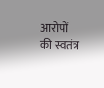आरोपों की स्वतंत्र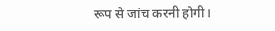रूप से जांच करनी होगी।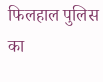फिलहाल पुलिस का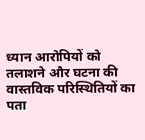ध्यान आरोपियों को तलाशने और घटना की वास्तविक परिस्थितियों का पता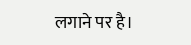लगाने पर है।